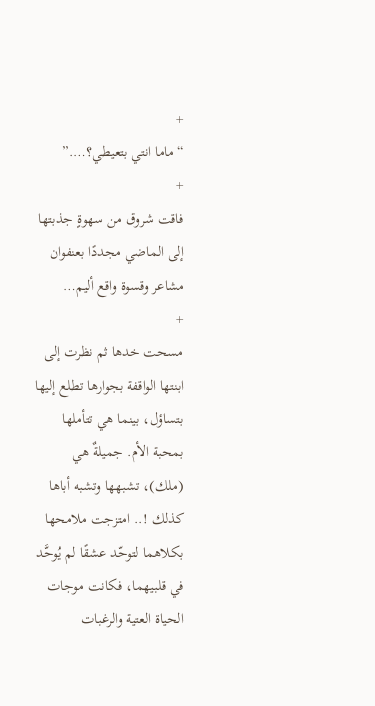+
“ماما انتي بتعيطي؟….”
+
فاقت شروق من سهوةٍ جذبتها إلى الماضي مجددًا بعنفوان مشاعر وقسوة واقع أليم…
+
مسحت خدها ثم نظرت إلى ابنتها الواقفة بجوارها تطلع إليها بتساؤل، بينما هي تتأملها بمحبة الأم. جميلةٌ هي (ملك)، تشبهها وتشبه أباها كذلك !.. امتزجت ملامحها بكلاهما لتوحّد عشقًا لم يُوحَّد في قلبيهما، فكانت موجات الحياة العتية والرغبات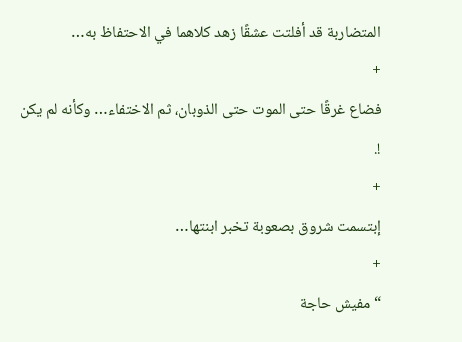المتضاربة قد أفلتت عشقًا زهد كلاهما في الاحتفاظ به…
+
فضاع غرقًا حتى الموت حتى الذوبان، ثم الاختفاء… وكأنه لم يكن !.
+
إبتسمت شروق بصعوبة تخبر ابنتها…
+
“مفيش حاجة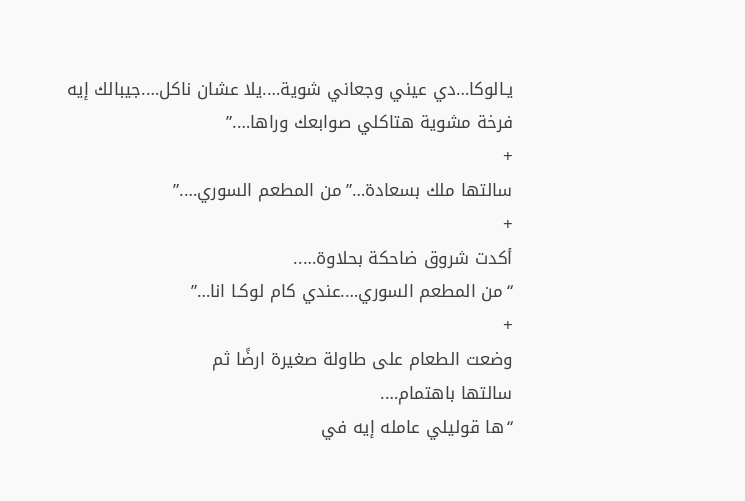يـالوكا…دي عيني وجعاني شوية….يلا عشان ناكل….جيبالك إيه
فرخة مشوية هتاكلي صوابعك وراها….”
+
سالتها ملك بسعادة…”من المطعم السوري….”
+
أكدت شروق ضاحكة بحلاوة…..
“من المطعم السوري….عندي كام لوكـا انا…”
+
وضعت الطعام على طاولة صغيرة ارضًا ثم
سالتها باهتمام….
“ها قوليلي عامله إيه في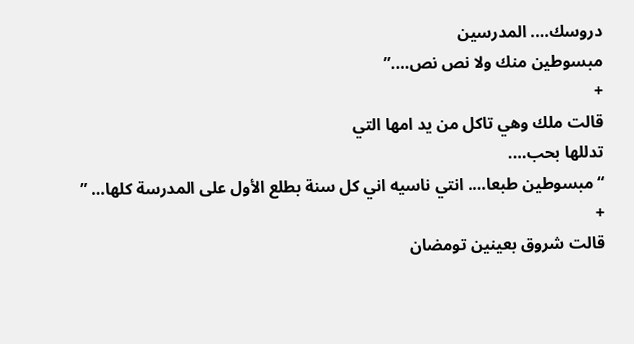دروسك…. المدرسين
مبسوطين منك ولا نص نص….”
+
قالت ملك وهي تاكل من يد امها التي
تدللها بحب….
“مبسوطين طبعا…. انتي ناسيه اني كل سنة بطلع الأول على المدرسة كلها… ”
+
قالت شروق بعينين تومضان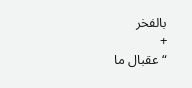بالفخر
+
“عقبال ما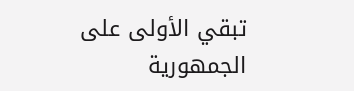تبقي الأولى على الجمهورية